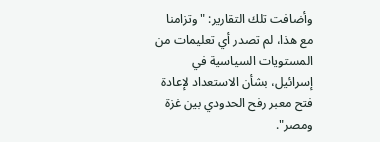وأضافت تلك التقارير: "وتزامنا مع هذا، لم تصدر أي تعليمات من المستويات السياسية في إسرائيل، بشأن الاستعداد لإعادة فتح معبر رفح الحدودي بين غزة ومصر".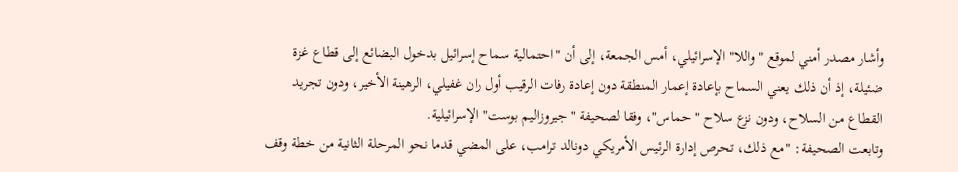وأشار مصدر أمني لموقع "واللا" الإسرائيلي، أمس الجمعة، إلى أن "احتمالية سماح إسرائيل بدخول البضائع إلى قطاع غزة ضئيلة، إذ أن ذلك يعني السماح بإعادة إعمار المنطقة دون إعادة رفات الرقيب أول ران غفيلي، الرهينة الأخير، ودون تجريد القطاع من السلاح، ودون نزع سلاح "حماس"، وفقا لصحيفة "جيروزاليم بوست" الإسرائيلية.
وتابعت الصحيفة: "مع ذلك، تحرص إدارة الرئيس الأمريكي دونالد ترامب، على المضي قدما نحو المرحلة الثانية من خطة وقف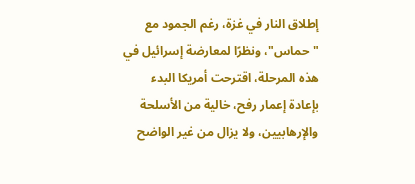إطلاق النار في غزة، رغم الجمود مع "حماس"، ونظرًا لمعارضة إسرائيل في هذه المرحلة، اقترحت أمريكا البدء بإعادة إعمار رفح، خالية من الأسلحة والإرهابيين، ولا يزال من غير الواضح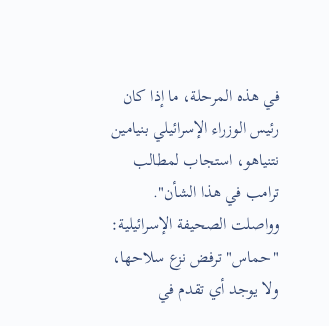في هذه المرحلة، ما إذا كان رئيس الوزراء الإسرائيلي بنيامين نتنياهو، استجاب لمطالب ترامب في هذا الشأن".
وواصلت الصحيفة الإسرائيلية: "حماس" ترفض نزع سلاحها، ولا يوجد أي تقدم في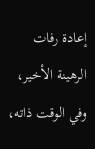إعادة رفات الرهينة الأخير، وفي الوقت ذاته،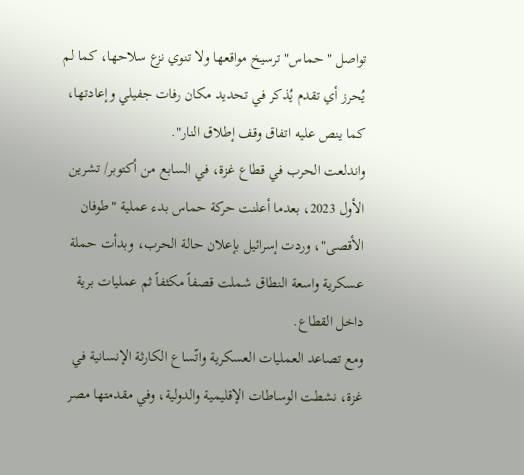تواصل "حماس" ترسيخ مواقعها ولا تنوي نزع سلاحها، كما لم يُحرز أي تقدم يُذكر في تحديد مكان رفات جفيلي وإعادتها، كما ينص عليه اتفاق وقف إطلاق النار".
واندلعت الحرب في قطاع غزة، في السابع من أكتوبر/ تشرين الأول 2023، بعدما أعلنت حركة حماس بدء عملية "طوفان الأقصى"، وردت إسرائيل بإعلان حالة الحرب، وبدأت حملة عسكرية واسعة النطاق شملت قصفاً مكثفاً ثم عمليات برية داخل القطاع.
ومع تصاعد العمليات العسكرية واتّساع الكارثة الإنسانية في غزة، نشطت الوساطات الإقليمية والدولية، وفي مقدمتها مصر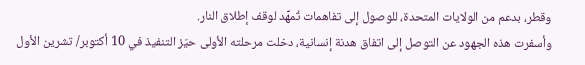وقطر، بدعم من الولايات المتحدة، للوصول إلى تفاهمات تُمهِّد لوقف إطلاق النار.
وأسفرت هذه الجهود عن التوصل إلى اتفاق هدنة إنسانية، دخلت مرحلته الأولى حيّز التنفيذ في 10 أكتوبر/ تشرين الأول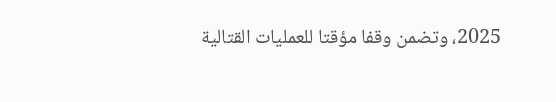2025، وتضمن وقفا مؤقتا للعمليات القتالية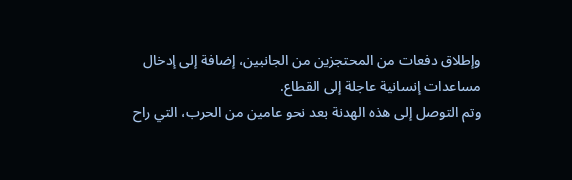وإطلاق دفعات من المحتجزين من الجانبين، إضافة إلى إدخال مساعدات إنسانية عاجلة إلى القطاع.
وتم التوصل إلى هذه الهدنة بعد نحو عامين من الحرب، التي راح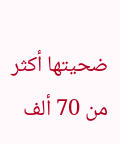ضحيتها أكثر من 70 ألف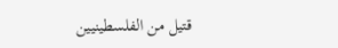قتيل من الفلسطينيين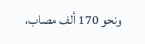ونحو 170 ألف مصاب،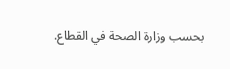بحسب وزارة الصحة في القطاع.